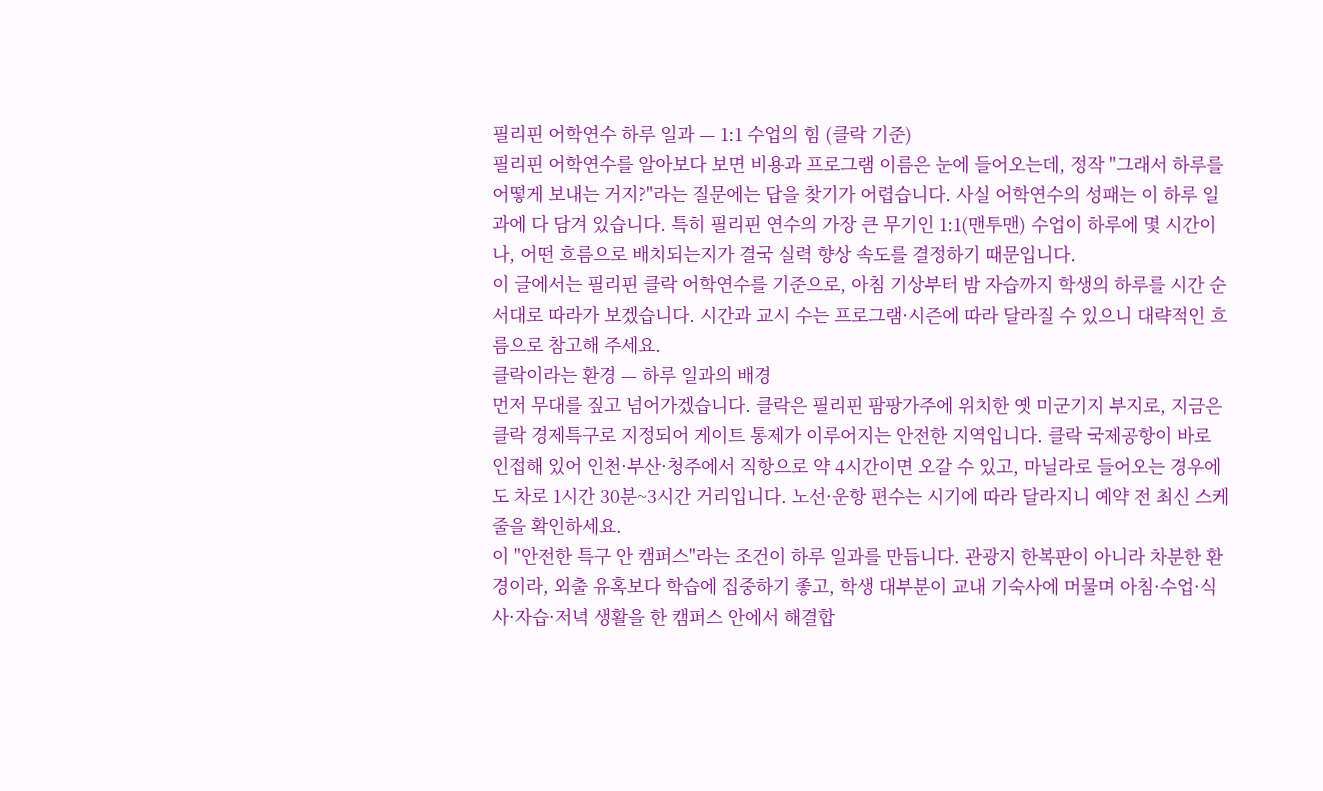필리핀 어학연수 하루 일과 — 1:1 수업의 힘 (클락 기준)
필리핀 어학연수를 알아보다 보면 비용과 프로그램 이름은 눈에 들어오는데, 정작 "그래서 하루를 어떻게 보내는 거지?"라는 질문에는 답을 찾기가 어렵습니다. 사실 어학연수의 성패는 이 하루 일과에 다 담겨 있습니다. 특히 필리핀 연수의 가장 큰 무기인 1:1(맨투맨) 수업이 하루에 몇 시간이나, 어떤 흐름으로 배치되는지가 결국 실력 향상 속도를 결정하기 때문입니다.
이 글에서는 필리핀 클락 어학연수를 기준으로, 아침 기상부터 밤 자습까지 학생의 하루를 시간 순서대로 따라가 보겠습니다. 시간과 교시 수는 프로그램·시즌에 따라 달라질 수 있으니 대략적인 흐름으로 참고해 주세요.
클락이라는 환경 — 하루 일과의 배경
먼저 무대를 짚고 넘어가겠습니다. 클락은 필리핀 팜팡가주에 위치한 옛 미군기지 부지로, 지금은 클락 경제특구로 지정되어 게이트 통제가 이루어지는 안전한 지역입니다. 클락 국제공항이 바로 인접해 있어 인천·부산·청주에서 직항으로 약 4시간이면 오갈 수 있고, 마닐라로 들어오는 경우에도 차로 1시간 30분~3시간 거리입니다. 노선·운항 편수는 시기에 따라 달라지니 예약 전 최신 스케줄을 확인하세요.
이 "안전한 특구 안 캠퍼스"라는 조건이 하루 일과를 만듭니다. 관광지 한복판이 아니라 차분한 환경이라, 외출 유혹보다 학습에 집중하기 좋고, 학생 대부분이 교내 기숙사에 머물며 아침·수업·식사·자습·저녁 생활을 한 캠퍼스 안에서 해결합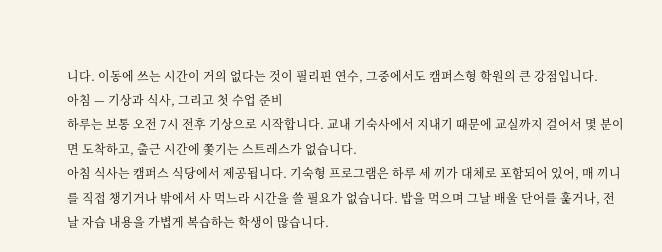니다. 이동에 쓰는 시간이 거의 없다는 것이 필리핀 연수, 그중에서도 캠퍼스형 학원의 큰 강점입니다.
아침 — 기상과 식사, 그리고 첫 수업 준비
하루는 보통 오전 7시 전후 기상으로 시작합니다. 교내 기숙사에서 지내기 때문에 교실까지 걸어서 몇 분이면 도착하고, 출근 시간에 쫓기는 스트레스가 없습니다.
아침 식사는 캠퍼스 식당에서 제공됩니다. 기숙형 프로그램은 하루 세 끼가 대체로 포함되어 있어, 매 끼니를 직접 챙기거나 밖에서 사 먹느라 시간을 쓸 필요가 없습니다. 밥을 먹으며 그날 배울 단어를 훑거나, 전날 자습 내용을 가볍게 복습하는 학생이 많습니다.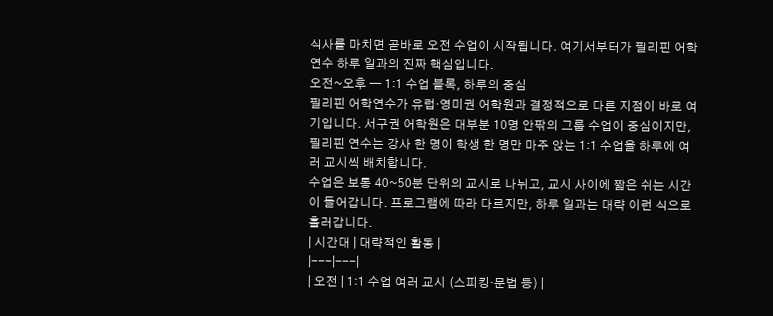식사를 마치면 곧바로 오전 수업이 시작됩니다. 여기서부터가 필리핀 어학연수 하루 일과의 진짜 핵심입니다.
오전~오후 — 1:1 수업 블록, 하루의 중심
필리핀 어학연수가 유럽·영미권 어학원과 결정적으로 다른 지점이 바로 여기입니다. 서구권 어학원은 대부분 10명 안팎의 그룹 수업이 중심이지만, 필리핀 연수는 강사 한 명이 학생 한 명만 마주 앉는 1:1 수업을 하루에 여러 교시씩 배치합니다.
수업은 보통 40~50분 단위의 교시로 나뉘고, 교시 사이에 짧은 쉬는 시간이 들어갑니다. 프로그램에 따라 다르지만, 하루 일과는 대략 이런 식으로 흘러갑니다.
| 시간대 | 대략적인 활동 |
|---|---|
| 오전 | 1:1 수업 여러 교시 (스피킹·문법 등) |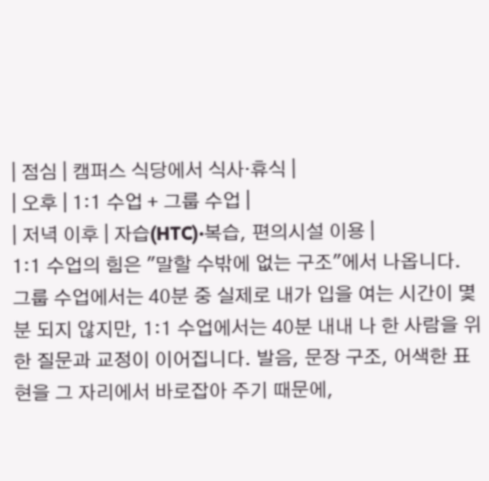| 점심 | 캠퍼스 식당에서 식사·휴식 |
| 오후 | 1:1 수업 + 그룹 수업 |
| 저녁 이후 | 자습(HTC)·복습, 편의시설 이용 |
1:1 수업의 힘은 "말할 수밖에 없는 구조"에서 나옵니다. 그룹 수업에서는 40분 중 실제로 내가 입을 여는 시간이 몇 분 되지 않지만, 1:1 수업에서는 40분 내내 나 한 사람을 위한 질문과 교정이 이어집니다. 발음, 문장 구조, 어색한 표현을 그 자리에서 바로잡아 주기 때문에,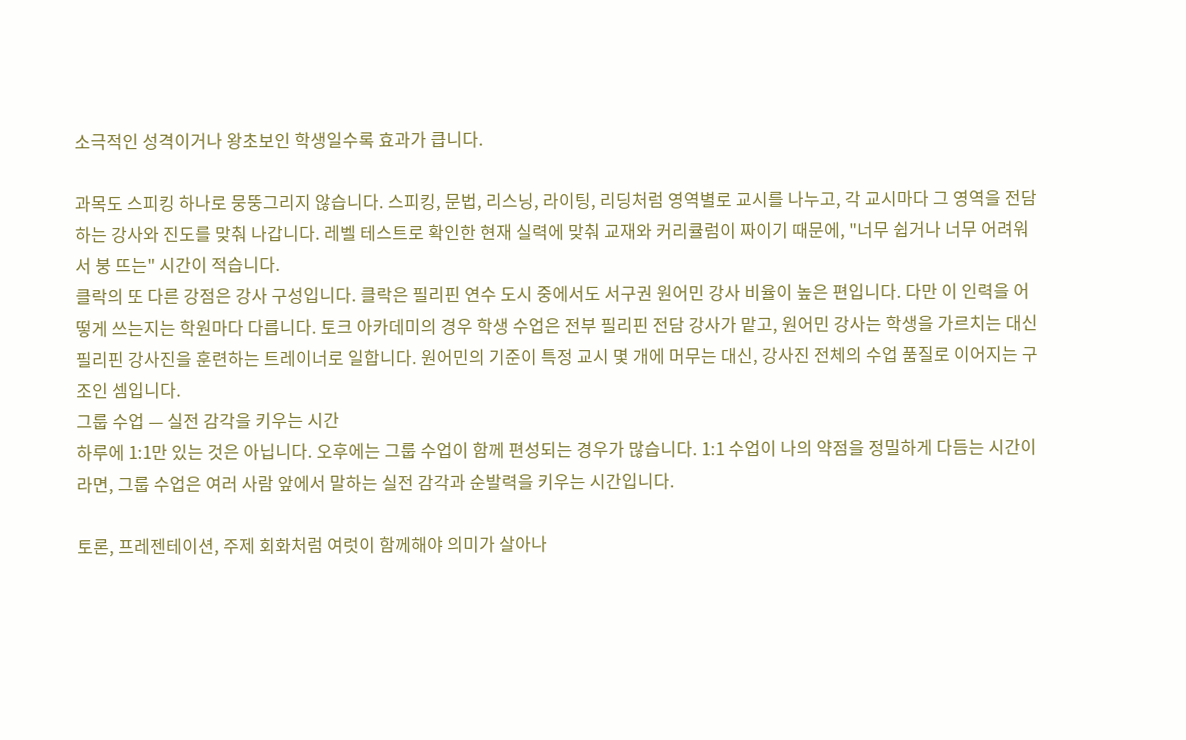소극적인 성격이거나 왕초보인 학생일수록 효과가 큽니다.

과목도 스피킹 하나로 뭉뚱그리지 않습니다. 스피킹, 문법, 리스닝, 라이팅, 리딩처럼 영역별로 교시를 나누고, 각 교시마다 그 영역을 전담하는 강사와 진도를 맞춰 나갑니다. 레벨 테스트로 확인한 현재 실력에 맞춰 교재와 커리큘럼이 짜이기 때문에, "너무 쉽거나 너무 어려워서 붕 뜨는" 시간이 적습니다.
클락의 또 다른 강점은 강사 구성입니다. 클락은 필리핀 연수 도시 중에서도 서구권 원어민 강사 비율이 높은 편입니다. 다만 이 인력을 어떻게 쓰는지는 학원마다 다릅니다. 토크 아카데미의 경우 학생 수업은 전부 필리핀 전담 강사가 맡고, 원어민 강사는 학생을 가르치는 대신 필리핀 강사진을 훈련하는 트레이너로 일합니다. 원어민의 기준이 특정 교시 몇 개에 머무는 대신, 강사진 전체의 수업 품질로 이어지는 구조인 셈입니다.
그룹 수업 — 실전 감각을 키우는 시간
하루에 1:1만 있는 것은 아닙니다. 오후에는 그룹 수업이 함께 편성되는 경우가 많습니다. 1:1 수업이 나의 약점을 정밀하게 다듬는 시간이라면, 그룹 수업은 여러 사람 앞에서 말하는 실전 감각과 순발력을 키우는 시간입니다.

토론, 프레젠테이션, 주제 회화처럼 여럿이 함께해야 의미가 살아나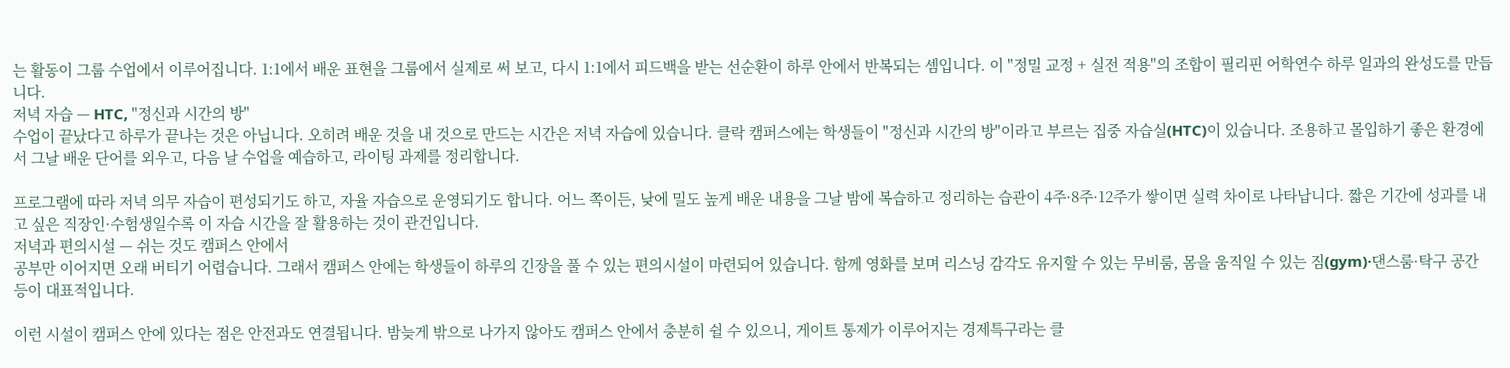는 활동이 그룹 수업에서 이루어집니다. 1:1에서 배운 표현을 그룹에서 실제로 써 보고, 다시 1:1에서 피드백을 받는 선순환이 하루 안에서 반복되는 셈입니다. 이 "정밀 교정 + 실전 적용"의 조합이 필리핀 어학연수 하루 일과의 완성도를 만듭니다.
저녁 자습 — HTC, "정신과 시간의 방"
수업이 끝났다고 하루가 끝나는 것은 아닙니다. 오히려 배운 것을 내 것으로 만드는 시간은 저녁 자습에 있습니다. 클락 캠퍼스에는 학생들이 "정신과 시간의 방"이라고 부르는 집중 자습실(HTC)이 있습니다. 조용하고 몰입하기 좋은 환경에서 그날 배운 단어를 외우고, 다음 날 수업을 예습하고, 라이팅 과제를 정리합니다.

프로그램에 따라 저녁 의무 자습이 편성되기도 하고, 자율 자습으로 운영되기도 합니다. 어느 쪽이든, 낮에 밀도 높게 배운 내용을 그날 밤에 복습하고 정리하는 습관이 4주·8주·12주가 쌓이면 실력 차이로 나타납니다. 짧은 기간에 성과를 내고 싶은 직장인·수험생일수록 이 자습 시간을 잘 활용하는 것이 관건입니다.
저녁과 편의시설 — 쉬는 것도 캠퍼스 안에서
공부만 이어지면 오래 버티기 어렵습니다. 그래서 캠퍼스 안에는 학생들이 하루의 긴장을 풀 수 있는 편의시설이 마련되어 있습니다. 함께 영화를 보며 리스닝 감각도 유지할 수 있는 무비룸, 몸을 움직일 수 있는 짐(gym)·댄스룸·탁구 공간 등이 대표적입니다.

이런 시설이 캠퍼스 안에 있다는 점은 안전과도 연결됩니다. 밤늦게 밖으로 나가지 않아도 캠퍼스 안에서 충분히 쉴 수 있으니, 게이트 통제가 이루어지는 경제특구라는 클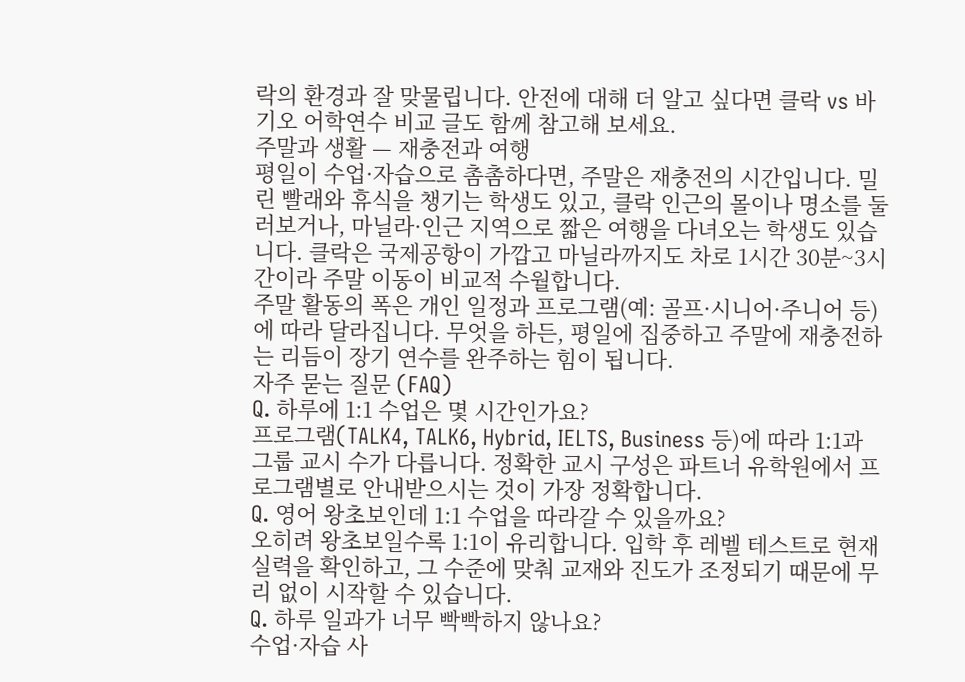락의 환경과 잘 맞물립니다. 안전에 대해 더 알고 싶다면 클락 vs 바기오 어학연수 비교 글도 함께 참고해 보세요.
주말과 생활 — 재충전과 여행
평일이 수업·자습으로 촘촘하다면, 주말은 재충전의 시간입니다. 밀린 빨래와 휴식을 챙기는 학생도 있고, 클락 인근의 몰이나 명소를 둘러보거나, 마닐라·인근 지역으로 짧은 여행을 다녀오는 학생도 있습니다. 클락은 국제공항이 가깝고 마닐라까지도 차로 1시간 30분~3시간이라 주말 이동이 비교적 수월합니다.
주말 활동의 폭은 개인 일정과 프로그램(예: 골프·시니어·주니어 등)에 따라 달라집니다. 무엇을 하든, 평일에 집중하고 주말에 재충전하는 리듬이 장기 연수를 완주하는 힘이 됩니다.
자주 묻는 질문 (FAQ)
Q. 하루에 1:1 수업은 몇 시간인가요?
프로그램(TALK4, TALK6, Hybrid, IELTS, Business 등)에 따라 1:1과 그룹 교시 수가 다릅니다. 정확한 교시 구성은 파트너 유학원에서 프로그램별로 안내받으시는 것이 가장 정확합니다.
Q. 영어 왕초보인데 1:1 수업을 따라갈 수 있을까요?
오히려 왕초보일수록 1:1이 유리합니다. 입학 후 레벨 테스트로 현재 실력을 확인하고, 그 수준에 맞춰 교재와 진도가 조정되기 때문에 무리 없이 시작할 수 있습니다.
Q. 하루 일과가 너무 빡빡하지 않나요?
수업·자습 사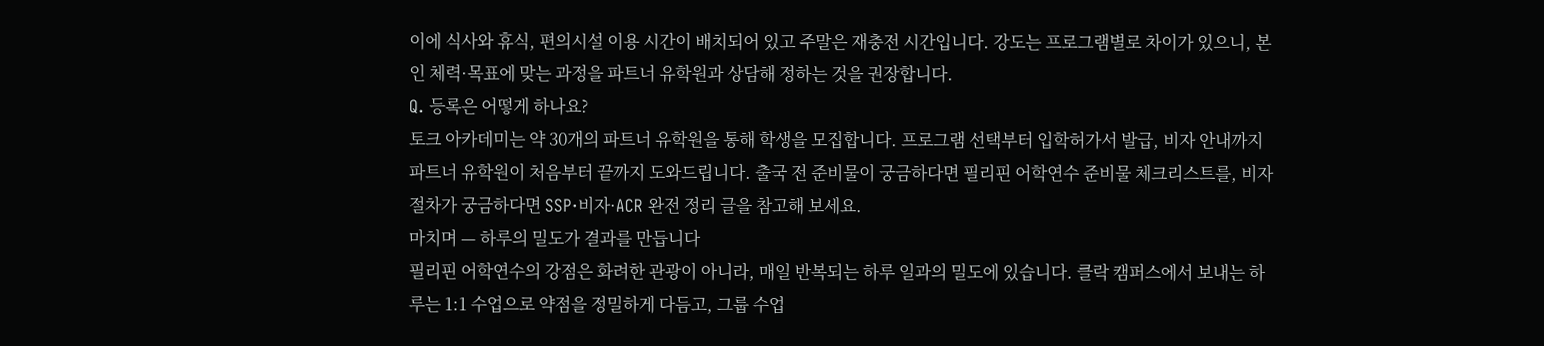이에 식사와 휴식, 편의시설 이용 시간이 배치되어 있고 주말은 재충전 시간입니다. 강도는 프로그램별로 차이가 있으니, 본인 체력·목표에 맞는 과정을 파트너 유학원과 상담해 정하는 것을 권장합니다.
Q. 등록은 어떻게 하나요?
토크 아카데미는 약 30개의 파트너 유학원을 통해 학생을 모집합니다. 프로그램 선택부터 입학허가서 발급, 비자 안내까지 파트너 유학원이 처음부터 끝까지 도와드립니다. 출국 전 준비물이 궁금하다면 필리핀 어학연수 준비물 체크리스트를, 비자 절차가 궁금하다면 SSP·비자·ACR 완전 정리 글을 참고해 보세요.
마치며 — 하루의 밀도가 결과를 만듭니다
필리핀 어학연수의 강점은 화려한 관광이 아니라, 매일 반복되는 하루 일과의 밀도에 있습니다. 클락 캠퍼스에서 보내는 하루는 1:1 수업으로 약점을 정밀하게 다듬고, 그룹 수업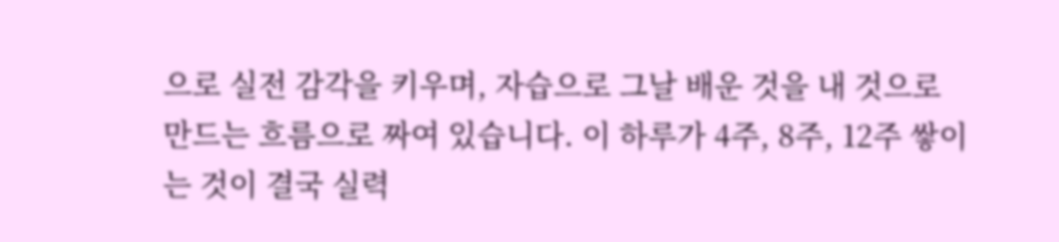으로 실전 감각을 키우며, 자습으로 그날 배운 것을 내 것으로 만드는 흐름으로 짜여 있습니다. 이 하루가 4주, 8주, 12주 쌓이는 것이 결국 실력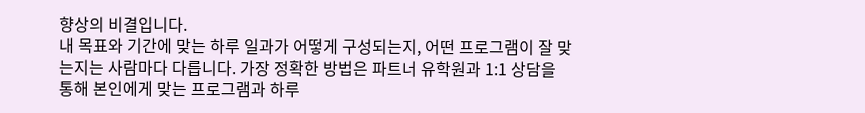향상의 비결입니다.
내 목표와 기간에 맞는 하루 일과가 어떻게 구성되는지, 어떤 프로그램이 잘 맞는지는 사람마다 다릅니다. 가장 정확한 방법은 파트너 유학원과 1:1 상담을 통해 본인에게 맞는 프로그램과 하루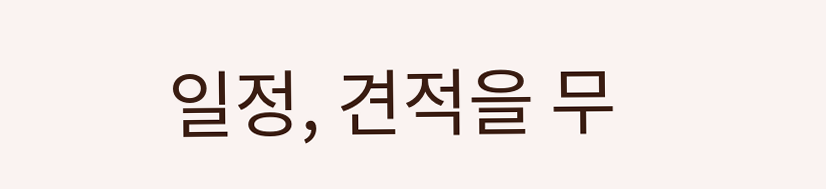일정, 견적을 무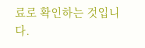료로 확인하는 것입니다.